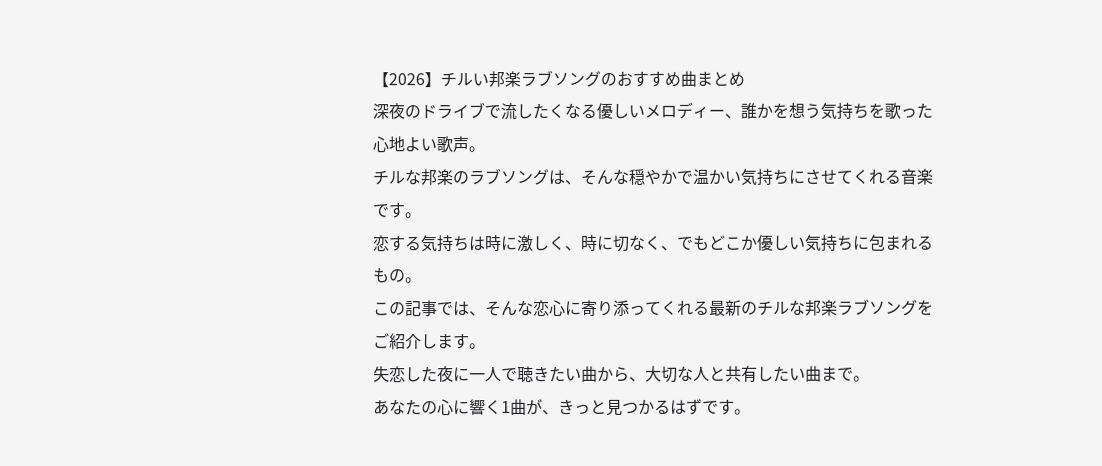【2026】チルい邦楽ラブソングのおすすめ曲まとめ
深夜のドライブで流したくなる優しいメロディー、誰かを想う気持ちを歌った心地よい歌声。
チルな邦楽のラブソングは、そんな穏やかで温かい気持ちにさせてくれる音楽です。
恋する気持ちは時に激しく、時に切なく、でもどこか優しい気持ちに包まれるもの。
この記事では、そんな恋心に寄り添ってくれる最新のチルな邦楽ラブソングをご紹介します。
失恋した夜に一人で聴きたい曲から、大切な人と共有したい曲まで。
あなたの心に響く1曲が、きっと見つかるはずです。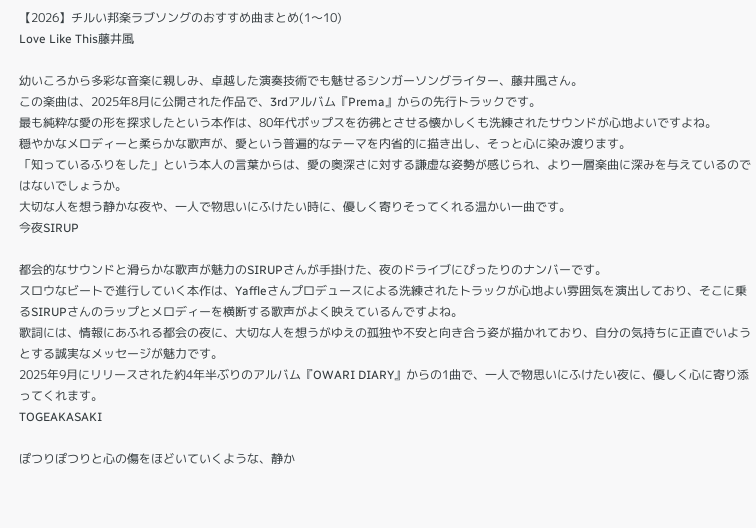【2026】チルい邦楽ラブソングのおすすめ曲まとめ(1〜10)
Love Like This藤井風

幼いころから多彩な音楽に親しみ、卓越した演奏技術でも魅せるシンガーソングライター、藤井風さん。
この楽曲は、2025年8月に公開された作品で、3rdアルバム『Prema』からの先行トラックです。
最も純粋な愛の形を探求したという本作は、80年代ポップスを彷彿とさせる懐かしくも洗練されたサウンドが心地よいですよね。
穏やかなメロディーと柔らかな歌声が、愛という普遍的なテーマを内省的に描き出し、そっと心に染み渡ります。
「知っているふりをした」という本人の言葉からは、愛の奥深さに対する謙虚な姿勢が感じられ、より一層楽曲に深みを与えているのではないでしょうか。
大切な人を想う静かな夜や、一人で物思いにふけたい時に、優しく寄りそってくれる温かい一曲です。
今夜SIRUP

都会的なサウンドと滑らかな歌声が魅力のSIRUPさんが手掛けた、夜のドライブにぴったりのナンバーです。
スロウなビートで進行していく本作は、Yaffleさんプロデュースによる洗練されたトラックが心地よい雰囲気を演出しており、そこに乗るSIRUPさんのラップとメロディーを横断する歌声がよく映えているんですよね。
歌詞には、情報にあふれる都会の夜に、大切な人を想うがゆえの孤独や不安と向き合う姿が描かれており、自分の気持ちに正直でいようとする誠実なメッセージが魅力です。
2025年9月にリリースされた約4年半ぶりのアルバム『OWARI DIARY』からの1曲で、一人で物思いにふけたい夜に、優しく心に寄り添ってくれます。
TOGEAKASAKI

ぽつりぽつりと心の傷をほどいていくような、静か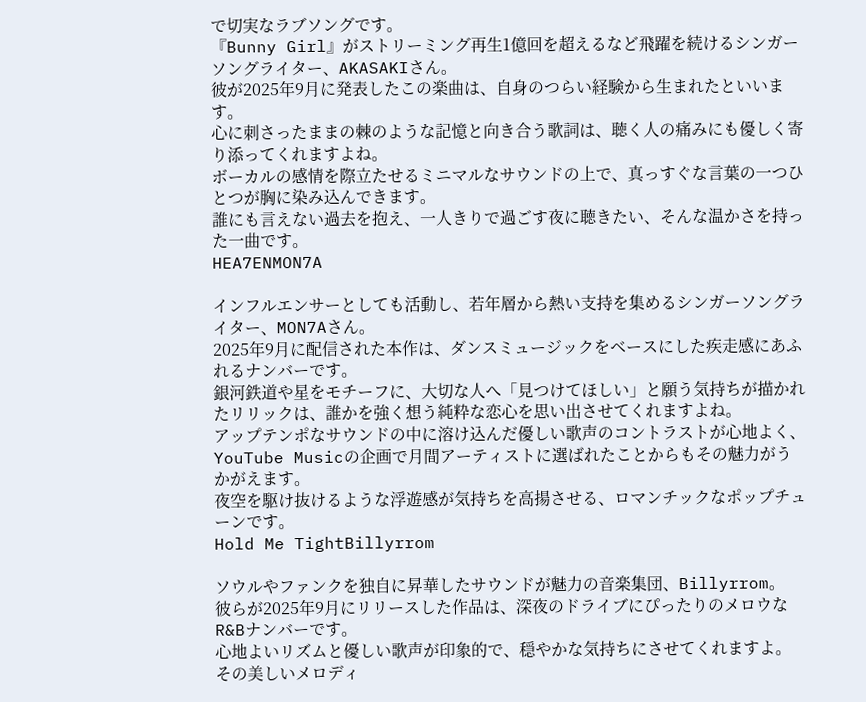で切実なラブソングです。
『Bunny Girl』がストリーミング再生1億回を超えるなど飛躍を続けるシンガーソングライター、AKASAKIさん。
彼が2025年9月に発表したこの楽曲は、自身のつらい経験から生まれたといいます。
心に刺さったままの棘のような記憶と向き合う歌詞は、聴く人の痛みにも優しく寄り添ってくれますよね。
ボーカルの感情を際立たせるミニマルなサウンドの上で、真っすぐな言葉の一つひとつが胸に染み込んできます。
誰にも言えない過去を抱え、一人きりで過ごす夜に聴きたい、そんな温かさを持った一曲です。
HEA7ENMON7A

インフルエンサーとしても活動し、若年層から熱い支持を集めるシンガーソングライター、MON7Aさん。
2025年9月に配信された本作は、ダンスミュージックをベースにした疾走感にあふれるナンバーです。
銀河鉄道や星をモチーフに、大切な人へ「見つけてほしい」と願う気持ちが描かれたリリックは、誰かを強く想う純粋な恋心を思い出させてくれますよね。
アップテンポなサウンドの中に溶け込んだ優しい歌声のコントラストが心地よく、YouTube Musicの企画で月間アーティストに選ばれたことからもその魅力がうかがえます。
夜空を駆け抜けるような浮遊感が気持ちを高揚させる、ロマンチックなポップチューンです。
Hold Me TightBillyrrom

ソウルやファンクを独自に昇華したサウンドが魅力の音楽集団、Billyrrom。
彼らが2025年9月にリリースした作品は、深夜のドライブにぴったりのメロウなR&Bナンバーです。
心地よいリズムと優しい歌声が印象的で、穏やかな気持ちにさせてくれますよ。
その美しいメロディ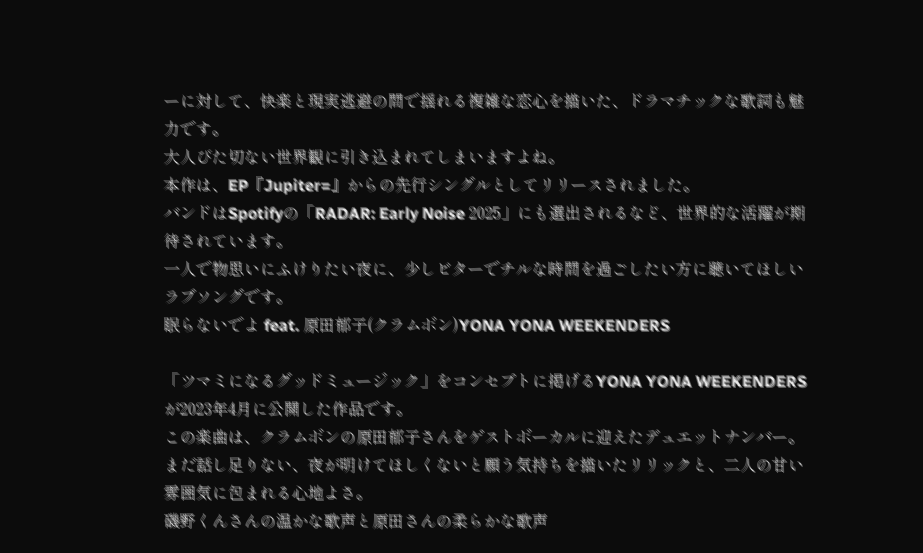ーに対して、快楽と現実逃避の間で揺れる複雑な恋心を描いた、ドラマチックな歌詞も魅力です。
大人びた切ない世界観に引き込まれてしまいますよね。
本作は、EP『Jupiter=』からの先行シングルとしてリリースされました。
バンドはSpotifyの「RADAR: Early Noise 2025」にも選出されるなど、世界的な活躍が期待されています。
一人で物思いにふけりたい夜に、少しビターでチルな時間を過ごしたい方に聴いてほしいラブソングです。
眠らないでよ feat. 原田郁子(クラムボン)YONA YONA WEEKENDERS

「ツマミになるグッドミュージック」をコンセプトに掲げるYONA YONA WEEKENDERSが2023年4月に公開した作品です。
この楽曲は、クラムボンの原田郁子さんをゲストボーカルに迎えたデュエットナンバー。
まだ話し足りない、夜が明けてほしくないと願う気持ちを描いたリリックと、二人の甘い雰囲気に包まれる心地よさ。
磯野くんさんの温かな歌声と原田さんの柔らかな歌声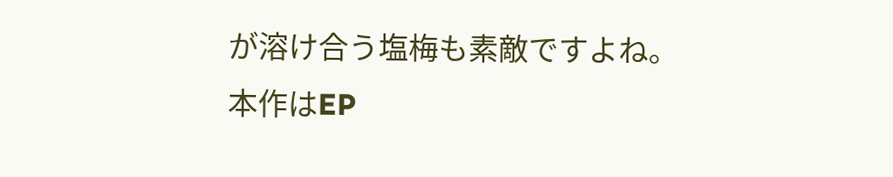が溶け合う塩梅も素敵ですよね。
本作はEP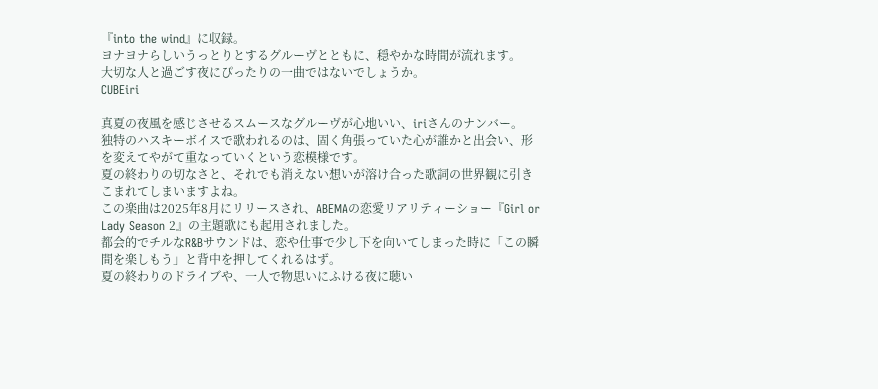『into the wind』に収録。
ヨナヨナらしいうっとりとするグルーヴとともに、穏やかな時間が流れます。
大切な人と過ごす夜にぴったりの一曲ではないでしょうか。
CUBEiri

真夏の夜風を感じさせるスムースなグルーヴが心地いい、iriさんのナンバー。
独特のハスキーボイスで歌われるのは、固く角張っていた心が誰かと出会い、形を変えてやがて重なっていくという恋模様です。
夏の終わりの切なさと、それでも消えない想いが溶け合った歌詞の世界観に引きこまれてしまいますよね。
この楽曲は2025年8月にリリースされ、ABEMAの恋愛リアリティーショー『Girl or Lady Season 2』の主題歌にも起用されました。
都会的でチルなR&Bサウンドは、恋や仕事で少し下を向いてしまった時に「この瞬間を楽しもう」と背中を押してくれるはず。
夏の終わりのドライブや、一人で物思いにふける夜に聴い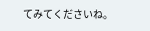てみてくださいね。